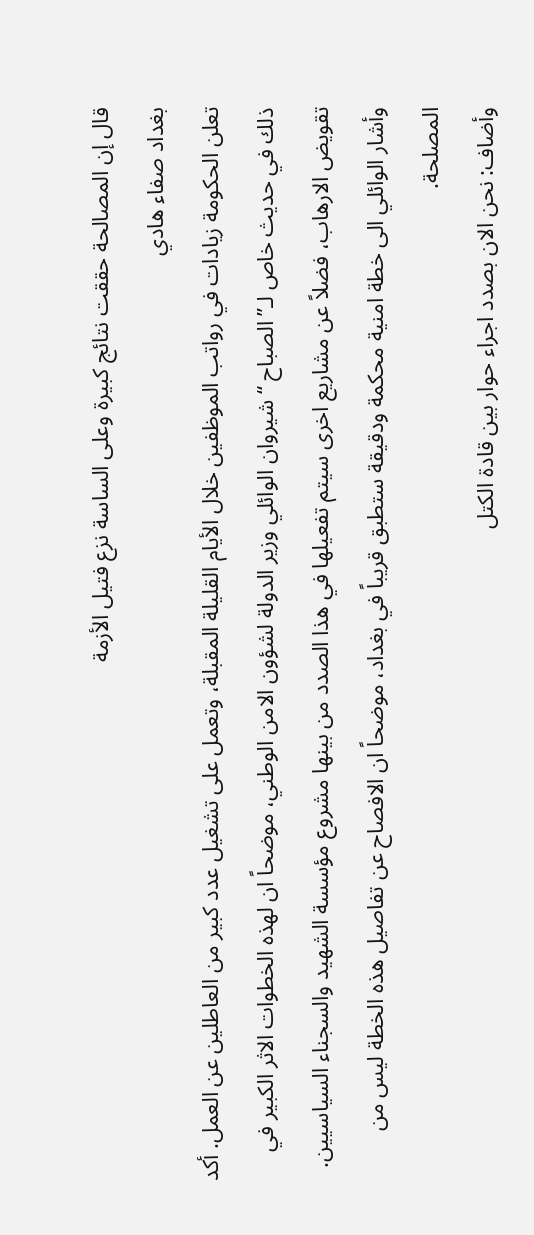قال إن المصالحة حققت نتائج كبيرة وعلى الساسة نزع فتيل الأزمة
بغداد صفاء هادي
تعلن الحكومة زيادات في رواتب الموظفين خلال الأيام القليلة المقبلة، وتعمل على تشغيل عدد كبير من العاطلين عن العمل. أكد ذلك في حديث خاص لـ”الصباح “ شيروان الوائلي وزير الدولة لشؤون الامن الوطني، موضحاً ان لهذه الخطوات الاثر الكبير في تقويض الارهاب، فضلاً عن مشاريع اخرى سيتم تفعيلها في هذا الصدد من بينها مشروع مؤسسة الشهيد والسجناء السياسيين.
وأشار الوائلي الى خطة امنية محكمة ودقيقة ستطبق قريباً في بغداد، موضحاً ان الافصاح عن تفاصيل هذه الخطة ليس من المصلحة.
وأضاف: نحن الان بصدد اجراء حوار بين قادة الكتل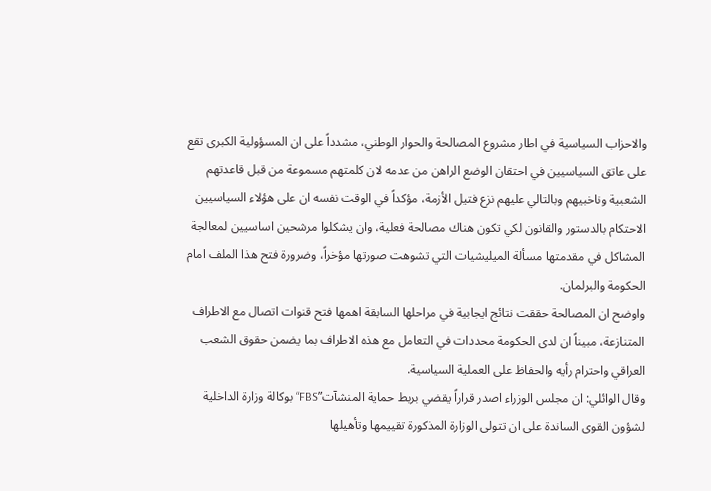والاحزاب السياسية في اطار مشروع المصالحة والحوار الوطني، مشدداً على ان المسؤولية الكبرى تقع على عاتق السياسيين في احتقان الوضع الراهن من عدمه لان كلمتهم مسموعة من قبل قاعدتهم الشعبية وناخبيهم وبالتالي عليهم نزع فتيل الأزمة، مؤكداً في الوقت نفسه ان على هؤلاء السياسيين الاحتكام بالدستور والقانون لكي تكون هناك مصالحة فعلية، وان يشكلوا مرشحين اساسيين لمعالجة المشاكل في مقدمتها مسألة الميليشيات التي تشوهت صورتها مؤخراً، وضرورة فتح هذا الملف امام الحكومة والبرلمان.
واوضح ان المصالحة حققت نتائج ايجابية في مراحلها السابقة اهمها فتح قنوات اتصال مع الاطراف المتنازعة، مبيناً ان لدى الحكومة محددات في التعامل مع هذه الاطراف بما يضمن حقوق الشعب العراقي واحترام رأيه والحفاظ على العملية السياسية.
وقال الوائلي: ان مجلس الوزراء اصدر قراراً يقضي بربط حماية المنشآت”FBS“ بوكالة وزارة الداخلية لشؤون القوى الساندة على ان تتولى الوزارة المذكورة تقييمها وتأهيلها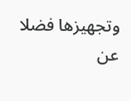وتجهيزها فضلا عن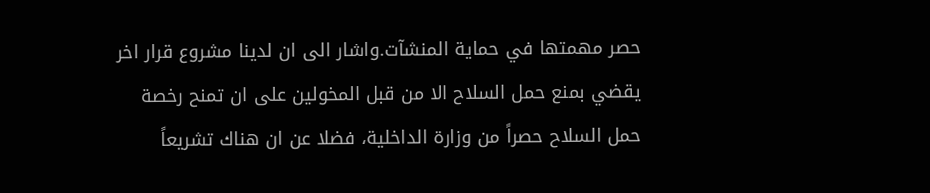حصر مهمتها في حماية المنشآت.واشار الى ان لدينا مشروع قرار اخر يقضي بمنع حمل السلاح الا من قبل المخولين على ان تمنح رخصة حمل السلاح حصراً من وزارة الداخلية، فضلا عن ان هناك تشريعاً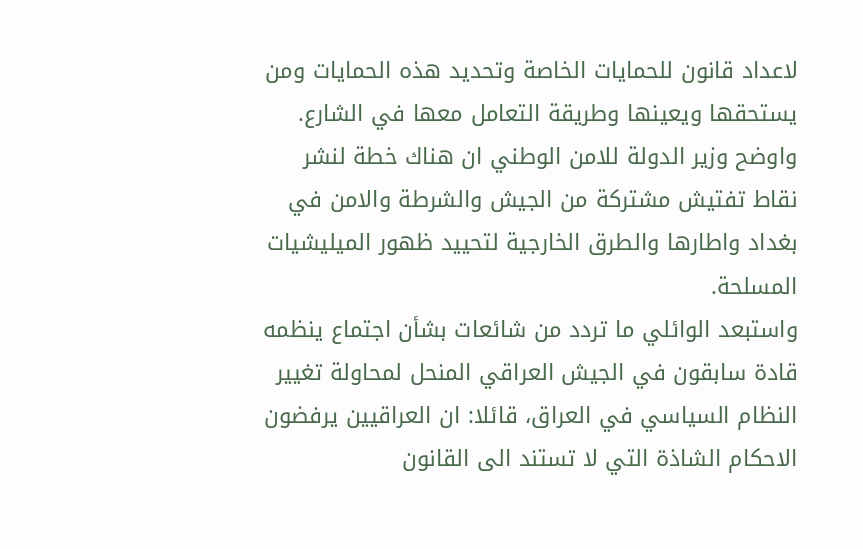لاعداد قانون للحمايات الخاصة وتحديد هذه الحمايات ومن يستحقها ويعينها وطريقة التعامل معها في الشارع.
واوضح وزير الدولة للامن الوطني ان هناك خطة لنشر نقاط تفتيش مشتركة من الجيش والشرطة والامن في بغداد واطارها والطرق الخارجية لتحييد ظهور الميليشيات المسلحة.
واستبعد الوائلي ما تردد من شائعات بشأن اجتماع ينظمه قادة سابقون في الجيش العراقي المنحل لمحاولة تغيير النظام السياسي في العراق، قائلا: ان العراقيين يرفضون الاحكام الشاذة التي لا تستند الى القانون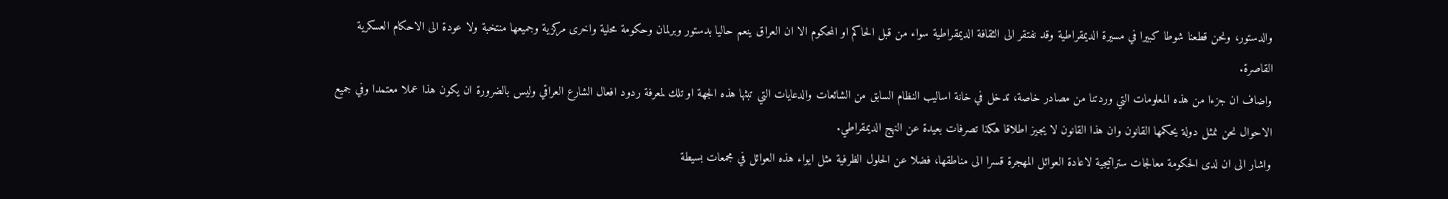والدستور، ونحن قطعنا شوطا كبيرا في مسيرة الديمقراطية وقد نفتقر الى الثقافة الديمقراطية سواء من قبل الحاكم او المحكوم الا ان العراق ينعم حاليا بدستور وبرلمان وحكومة محلية واخرى مركزية وجميعها منتخبة ولا عودة الى الاحكام العسكرية القاصرة.
واضاف ان جزءا من هذه المعلومات التي وردتنا من مصادر خاصة، تدخل في خانة اساليب النظام السابق من الشائعات والدعايات التي تبثها هذه الجهة او تلك لمعرفة ردود افعال الشارع العراقي وليس بالضرورة ان يكون هذا عملا معتمدا وفي جميع الاحوال نحن نمثل دولة يحكمها القانون وان هذا القانون لا يجيز اطلاقا هكذا تصرفات بعيدة عن النهج الديمقراطي.
واشار الى ان لدى الحكومة معالجات ستراتيجية لاعادة العوائل المهجرة قسرا الى مناطقها، فضلا عن الحلول الظرفية مثل ايواء هذه العوائل في مجمعات بسيطة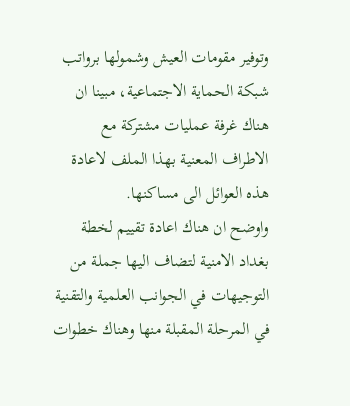وتوفير مقومات العيش وشمولها برواتب شبكة الحماية الاجتماعية، مبينا ان هناك غرفة عمليات مشتركة مع الاطراف المعنية بهذا الملف لاعادة هذه العوائل الى مساكنها.
واوضح ان هناك اعادة تقييم لخطة بغداد الامنية لتضاف اليها جملة من التوجيهات في الجوانب العلمية والتقنية في المرحلة المقبلة منها وهناك خطوات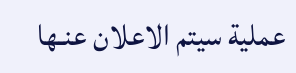عملية سيتم الاعلان عنـها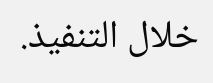خلال التنفيذ.